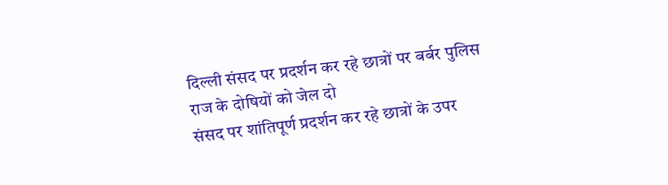दिल्ली संसद पर प्रदर्शन कर रहे छात्रों पर बर्बर पुलिस राज के दोषियों को जेल दो
संसद पर शांतिपूर्ण प्रदर्शन कर रहे छात्रों के उपर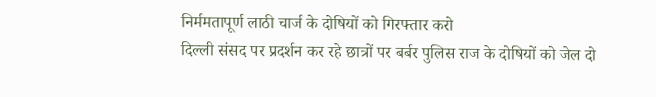निर्ममतापूर्ण लाठी चार्ज के दोषियों को गिरफ्तार करो
दिल्ली संसद पर प्रदर्शन कर रहे छात्रों पर बर्बर पुलिस राज के दोषियों को जेल दो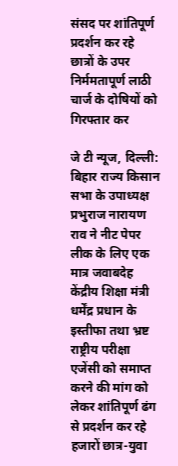संसद पर शांतिपूर्ण प्रदर्शन कर रहे छात्रों के उपर निर्ममतापूर्ण लाठी चार्ज के दोषियों को गिरफ्तार कर

जे टी न्यूज, दिल्ली: बिहार राज्य किसान सभा के उपाध्यक्ष प्रभुराज नारायण राव ने नीट पेपर लीक के लिए एक मात्र जवाबदेह केंद्रीय शिक्षा मंत्री धर्मेंद्र प्रधान के इस्तीफा तथा भ्रष्ट राष्ट्रीय परीक्षा एजेंसी को समाप्त करने की मांग को लेकर शांतिपूर्ण ढंग से प्रदर्शन कर रहे हजारों छात्र-युवा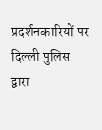प्रदर्शनकारियों पर दिल्ली पुलिस द्वारा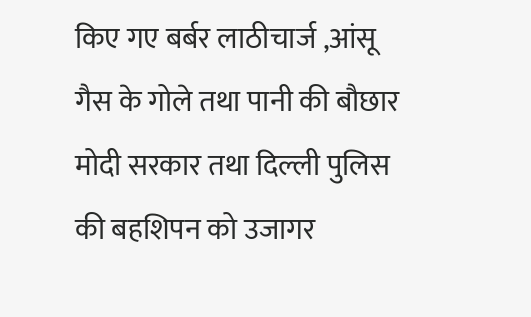किए गए बर्बर लाठीचार्ज ,आंसू गैस के गोले तथा पानी की बौछार मोदी सरकार तथा दिल्ली पुलिस की बहशिपन को उजागर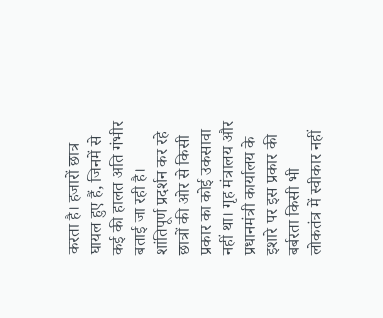करता है। हजारों छात्र घायल हुए हैं, जिनमें से कई की हालत अति गंभीर बताई जा रही है। शांतिपूर्ण प्रदर्शन कर रहे छात्रों की ओर से किसी प्रकार का कोई उकसावा नहीं था। गृह मंत्रालय और प्रधानमंत्री कार्यालय के इशारे पर इस प्रकार की बर्बरता किसी भी लोकतंत्र में स्वीकार नहीं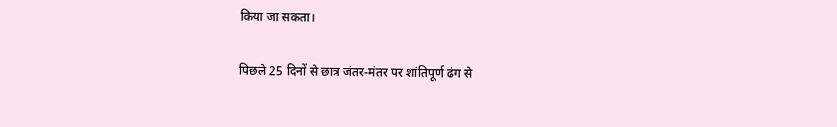किया जा सकता।

पिछले 25 दिनों से छात्र जंतर-मंतर पर शांतिपूर्ण ढंग से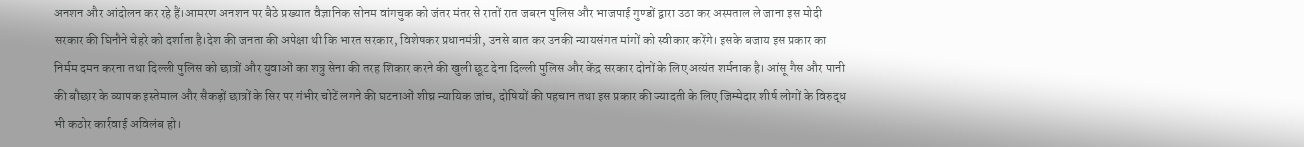अनशन और आंदोलन कर रहे हैं।आमरण अनशन पर बैठे प्रख्यात वैज्ञानिक सोनम वांगचुक को जंतर मंतर से रातों रात जबरन पुलिस और भाजपाई गुण्डों द्वारा उठा कर अस्पताल ले जाना इस मोदी सरकार की घिनौने चेहरे को दर्शाता है।देश की जनता की अपेक्षा थी कि भारत सरकार, विशेषकर प्रधानमंत्री, उनसे बात कर उनकी न्यायसंगत मांगों को स्वीकार करेंगे। इसके बजाय इस प्रकार का निर्मम दमन करना तथा दिल्ली पुलिस को छात्रों और युवाओं का शत्रु सेना की तरह शिकार करने की खुली छूट देना दिल्ली पुलिस और केंद्र सरकार दोनों के लिए अत्यंत शर्मनाक है। आंसू गैस और पानी की बौछार के व्यापक इस्तेमाल और सैकड़ों छात्रों के सिर पर गंभीर चोटें लगने की घटनाओं शीघ्र न्यायिक जांच, दोषियों की पहचान तथा इस प्रकार की ज्यादती के लिए जिम्मेदार शीर्ष लोगों के विरुद्ध भी कठोर कार्रवाई अविलंब हो।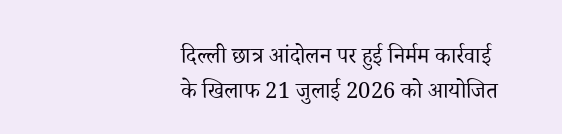दिल्ली छात्र आंदोलन पर हुई निर्मम कार्रवाई के खिलाफ 21 जुलाई 2026 को आयोजित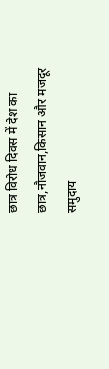छात्र विरोध दिवस में देश का छात्र,नौजवान,किसान और मजदूर समुदाय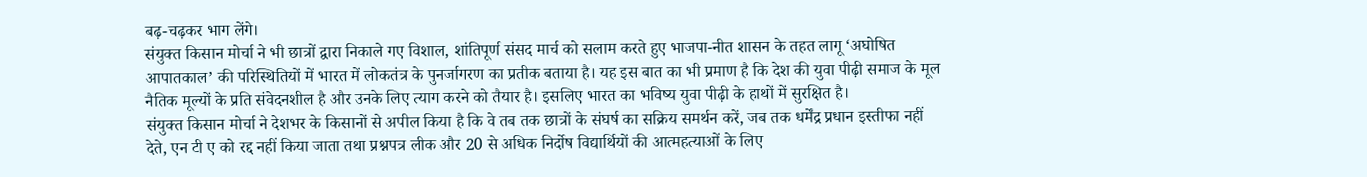बढ़-चढ़कर भाग लेंगे।
संयुक्त किसान मोर्चा ने भी छात्रों द्वारा निकाले गए विशाल, शांतिपूर्ण संसद मार्च को सलाम करते हुए भाजपा-नीत शासन के तहत लागू ‘अघोषित आपातकाल’ की परिस्थितियों में भारत में लोकतंत्र के पुनर्जागरण का प्रतीक बताया है। यह इस बात का भी प्रमाण है कि देश की युवा पीढ़ी समाज के मूल नैतिक मूल्यों के प्रति संवेदनशील है और उनके लिए त्याग करने को तैयार है। इसलिए भारत का भविष्य युवा पीढ़ी के हाथों में सुरक्षित है।
संयुक्त किसान मोर्चा ने देशभर के किसानों से अपील किया है कि वे तब तक छात्रों के संघर्ष का सक्रिय समर्थन करें, जब तक धर्मेंद्र प्रधान इस्तीफा नहीं देते, एन टी ए को रद्द नहीं किया जाता तथा प्रश्नपत्र लीक और 20 से अधिक निर्दोष विद्यार्थियों की आत्महत्याओं के लिए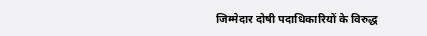जिम्मेदार दोषी पदाधिकारियों के विरुद्ध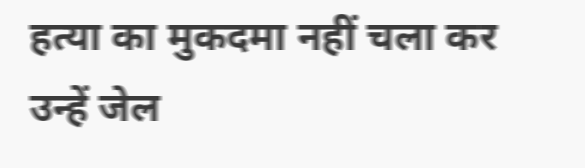हत्या का मुकदमा नहीं चला कर उन्हें जेल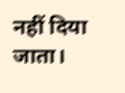नहीं दिया जाता।